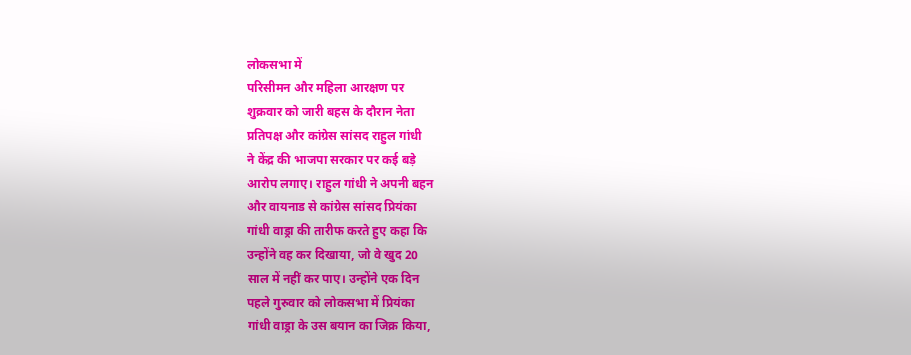लोकसभा में
परिसीमन और महिला आरक्षण पर
शुक्रवार को जारी बहस के दौरान नेता
प्रतिपक्ष और कांग्रेस सांसद राहुल गांधी
ने केंद्र की भाजपा सरकार पर कई बड़े
आरोप लगाए। राहुल गांधी ने अपनी बहन
और वायनाड से कांग्रेस सांसद प्रियंका
गांधी वाड्रा की तारीफ करते हुए कहा कि
उन्होंने वह कर दिखाया, जो वे खुद 20
साल में नहीं कर पाए। उन्होंने एक दिन
पहले गुरुवार को लोकसभा में प्रियंका
गांधी वाड्रा के उस बयान का जिक्र किया,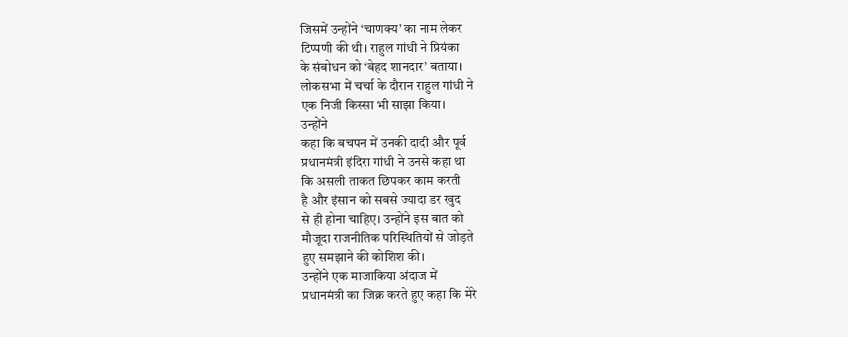जिसमें उन्होंने ‘चाणक्य’ का नाम लेकर
टिप्पणी की थी। राहुल गांधी ने प्रियंका
के संबोधन को ‘बेहद शानदार’ बताया।
लोकसभा में चर्चा के दौरान राहुल गांधी ने
एक निजी किस्सा भी साझा किया।
उन्होंने
कहा कि बचपन में उनकी दादी और पूर्व
प्रधानमंत्री इंदिरा गांधी ने उनसे कहा था
कि असली ताकत छिपकर काम करती
है और इंसान को सबसे ज्यादा डर खुद
से ही होना चाहिए। उन्होंने इस बात को
मौजूदा राजनीतिक परिस्थितियों से जोड़ते
हुए समझाने की कोशिश की।
उन्होंने एक माजाकिया अंदाज में
प्रधानमंत्री का जिक्र करते हुए कहा कि मेरे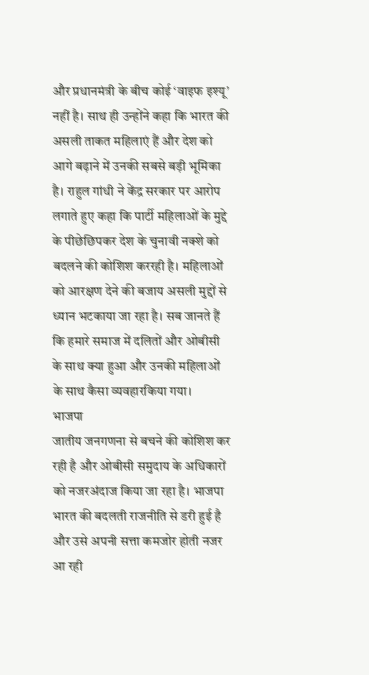और प्रधानमंत्री के बीच कोई ‘वाइफ इश्यू’
नहीं है। साथ ही उन्होंने कहा कि भारत की
असली ताकत महिलाएं हैं और देश को
आगे बढ़ाने में उनकी सबसे बड़ी भूमिका
है। राहुल गांधी ने केंद्र सरकार पर आरोप
लगाते हुए कहा कि पार्टी महिलाओं के मुद्दे
के पीछेछिपकर देश के चुनावी नक्शे को
बदलने की कोशिश कररही है। महिलाओं
को आरक्षण देने की बजाय असली मुद्दों से
ध्यान भटकाया जा रहा है। सब जानते हैं
कि हमारे समाज में दलितों और ओबीसी
के साथ क्या हुआ और उनकी महिलाओं
के साथ कैसा व्यवहारकिया गया।
भाजपा
जातीय जनगणना से बचने की कोशिश कर
रही है और ओबीसी समुदाय के अधिकारों
को नजरअंदाज किया जा रहा है। भाजपा
भारत की बदलती राजनीति से डरी हुई है
और उसे अपनी सत्ता कमजोर होती नजर
आ रही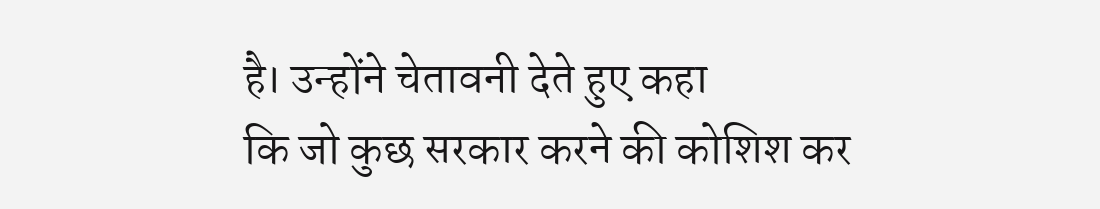है। उन्होंने चेतावनी देते हुए कहा
कि जो कुछ सरकार करने की कोशिश कर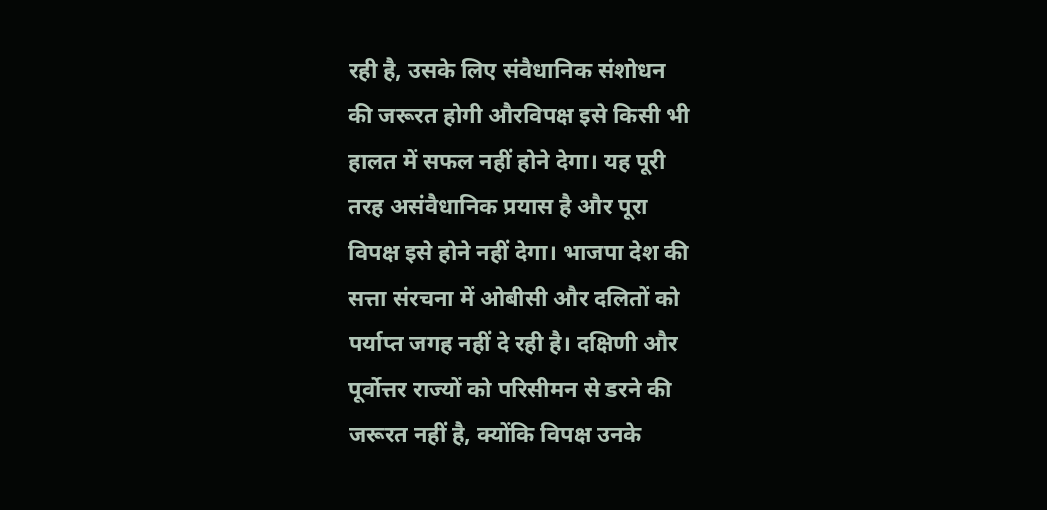रही है, उसके लिए संवैधानिक संशोधन
की जरूरत होगी औरविपक्ष इसे किसी भी
हालत में सफल नहीं होने देगा। यह पूरी
तरह असंवैधानिक प्रयास है और पूरा
विपक्ष इसे होने नहीं देगा। भाजपा देश की
सत्ता संरचना में ओबीसी और दलितों को
पर्याप्त जगह नहीं दे रही है। दक्षिणी और
पूर्वोत्तर राज्यों को परिसीमन से डरने की
जरूरत नहीं है, क्योंकि विपक्ष उनके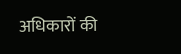अधिकारों की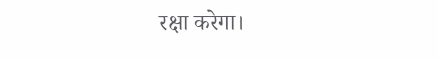रक्षा करेगा।